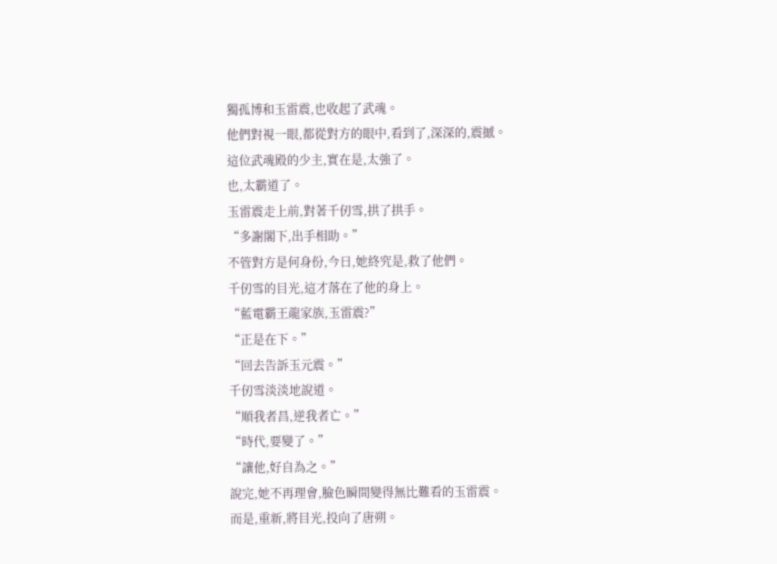獨孤博和玉雷震,也收起了武魂。
他們對視一眼,都從對方的眼中,看到了,深深的,震撼。
這位武魂殿的少主,實在是,太強了。
也,太霸道了。
玉雷震走上前,對著千仞雪,拱了拱手。
“多謝閣下,出手相助。”
不管對方是何身份,今日,她終究是,救了他們。
千仞雪的目光,這才落在了他的身上。
“藍電霸王龍家族,玉雷震?”
“正是在下。”
“回去告訴玉元震。”
千仞雪淡淡地說道。
“順我者昌,逆我者亡。”
“時代,要變了。”
“讓他,好自為之。”
說完,她不再理會,臉色瞬間變得無比難看的玉雷震。
而是,重新,將目光,投向了唐朔。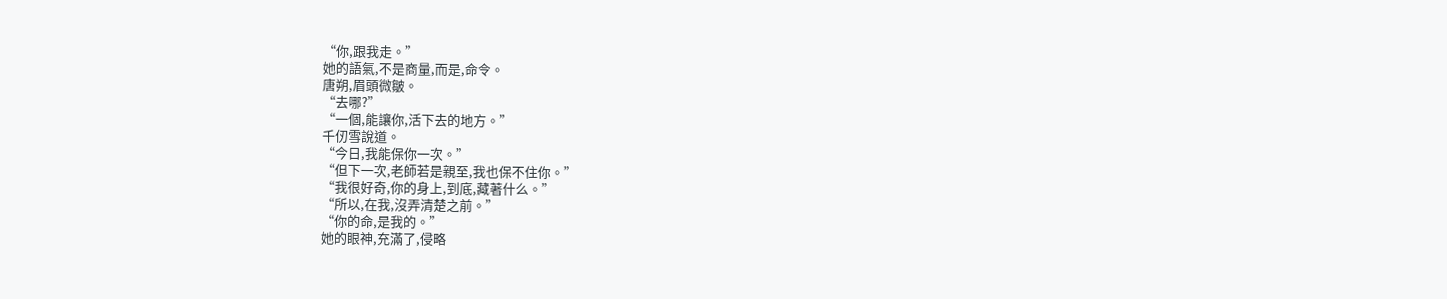“你,跟我走。”
她的語氣,不是商量,而是,命令。
唐朔,眉頭微皺。
“去哪?”
“一個,能讓你,活下去的地方。”
千仞雪說道。
“今日,我能保你一次。”
“但下一次,老師若是親至,我也保不住你。”
“我很好奇,你的身上,到底,藏著什么。”
“所以,在我,沒弄清楚之前。”
“你的命,是我的。”
她的眼神,充滿了,侵略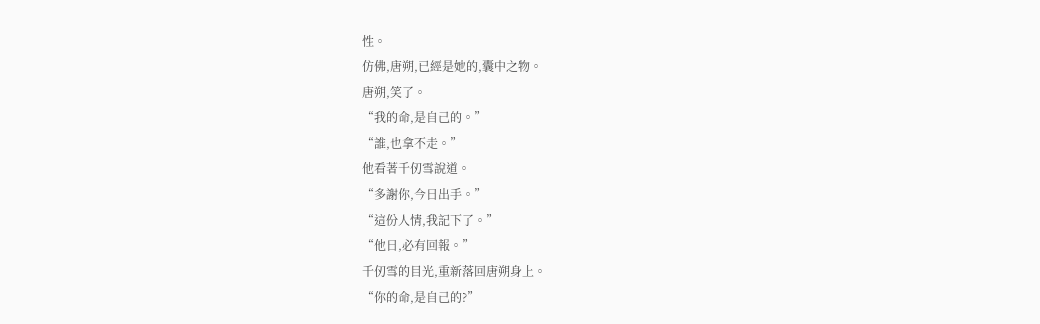性。
仿佛,唐朔,已經是她的,囊中之物。
唐朔,笑了。
“我的命,是自己的。”
“誰,也拿不走。”
他看著千仞雪說道。
“多謝你,今日出手。”
“這份人情,我記下了。”
“他日,必有回報。”
千仞雪的目光,重新落回唐朔身上。
“你的命,是自己的?”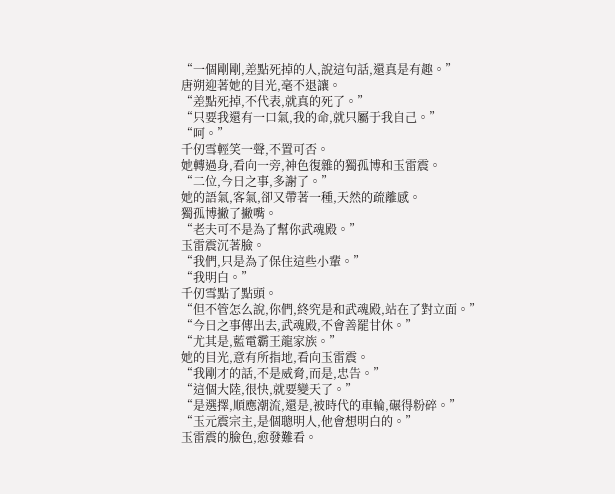“一個剛剛,差點死掉的人,說這句話,還真是有趣。”
唐朔迎著她的目光,毫不退讓。
“差點死掉,不代表,就真的死了。”
“只要我還有一口氣,我的命,就只屬于我自己。”
“呵。”
千仞雪輕笑一聲,不置可否。
她轉過身,看向一旁,神色復雜的獨孤博和玉雷震。
“二位,今日之事,多謝了。”
她的語氣,客氣,卻又帶著一種,天然的疏離感。
獨孤博撇了撇嘴。
“老夫可不是為了幫你武魂殿。”
玉雷震沉著臉。
“我們,只是為了保住這些小輩。”
“我明白。”
千仞雪點了點頭。
“但不管怎么說,你們,終究是和武魂殿,站在了對立面。”
“今日之事傳出去,武魂殿,不會善罷甘休。”
“尤其是,藍電霸王龍家族。”
她的目光,意有所指地,看向玉雷震。
“我剛才的話,不是威脅,而是,忠告。”
“這個大陸,很快,就要變天了。”
“是選擇,順應潮流,還是,被時代的車輪,碾得粉碎。”
“玉元震宗主,是個聰明人,他會想明白的。”
玉雷震的臉色,愈發難看。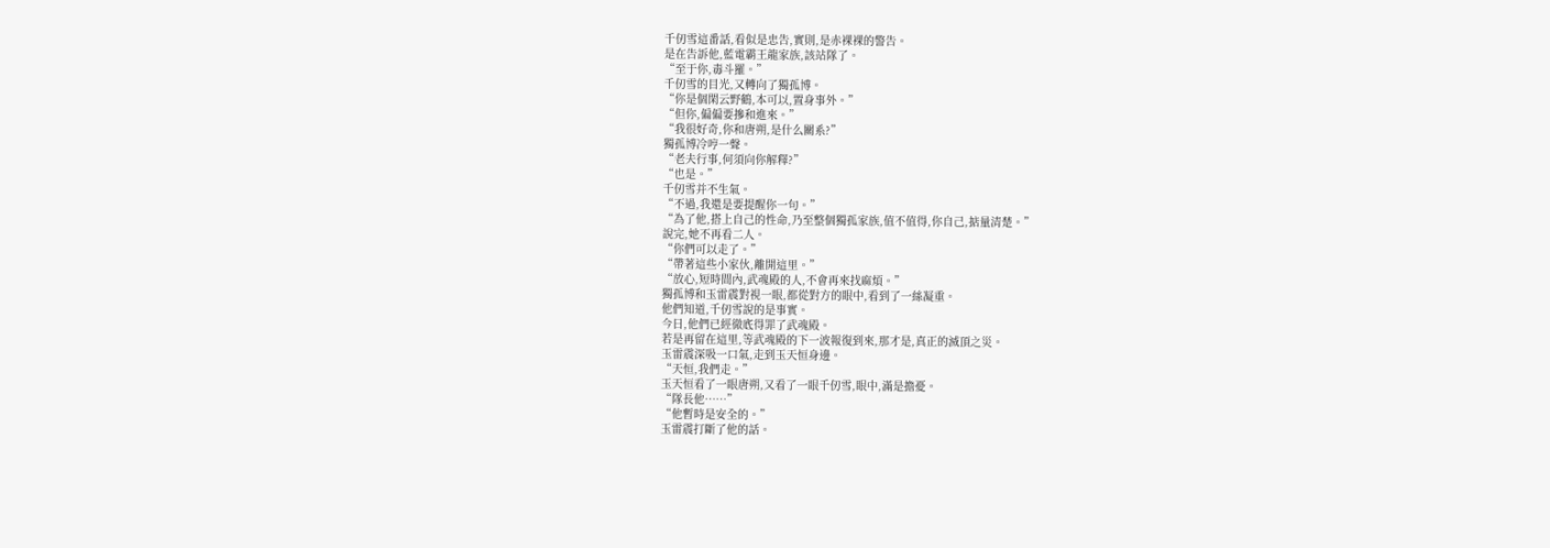千仞雪這番話,看似是忠告,實則,是赤裸裸的警告。
是在告訴他,藍電霸王龍家族,該站隊了。
“至于你,毒斗羅。”
千仞雪的目光,又轉向了獨孤博。
“你是個閑云野鶴,本可以,置身事外。”
“但你,偏偏要摻和進來。”
“我很好奇,你和唐朔,是什么關系?”
獨孤博冷哼一聲。
“老夫行事,何須向你解釋?”
“也是。”
千仞雪并不生氣。
“不過,我還是要提醒你一句。”
“為了他,搭上自己的性命,乃至整個獨孤家族,值不值得,你自己,掂量清楚。”
說完,她不再看二人。
“你們可以走了。”
“帶著這些小家伙,離開這里。”
“放心,短時間內,武魂殿的人,不會再來找麻煩。”
獨孤博和玉雷震對視一眼,都從對方的眼中,看到了一絲凝重。
他們知道,千仞雪說的是事實。
今日,他們已經徹底得罪了武魂殿。
若是再留在這里,等武魂殿的下一波報復到來,那才是,真正的滅頂之災。
玉雷震深吸一口氣,走到玉天恒身邊。
“天恒,我們走。”
玉天恒看了一眼唐朔,又看了一眼千仞雪,眼中,滿是擔憂。
“隊長他……”
“他暫時是安全的。”
玉雷震打斷了他的話。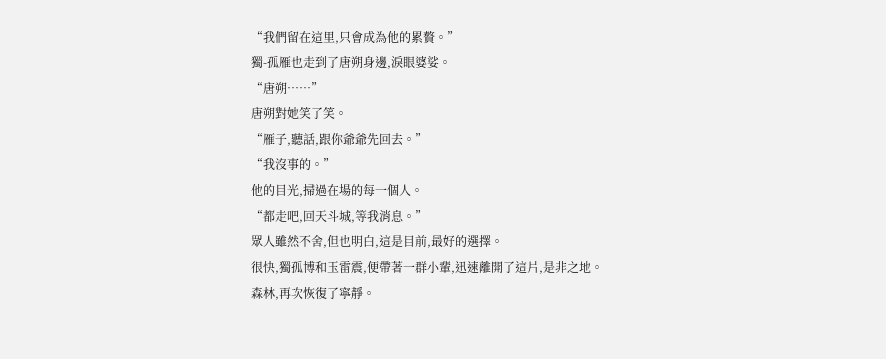“我們留在這里,只會成為他的累贅。”
獨-孤雁也走到了唐朔身邊,淚眼婆娑。
“唐朔……”
唐朔對她笑了笑。
“雁子,聽話,跟你爺爺先回去。”
“我沒事的。”
他的目光,掃過在場的每一個人。
“都走吧,回天斗城,等我消息。”
眾人雖然不舍,但也明白,這是目前,最好的選擇。
很快,獨孤博和玉雷震,便帶著一群小輩,迅速離開了這片,是非之地。
森林,再次恢復了寧靜。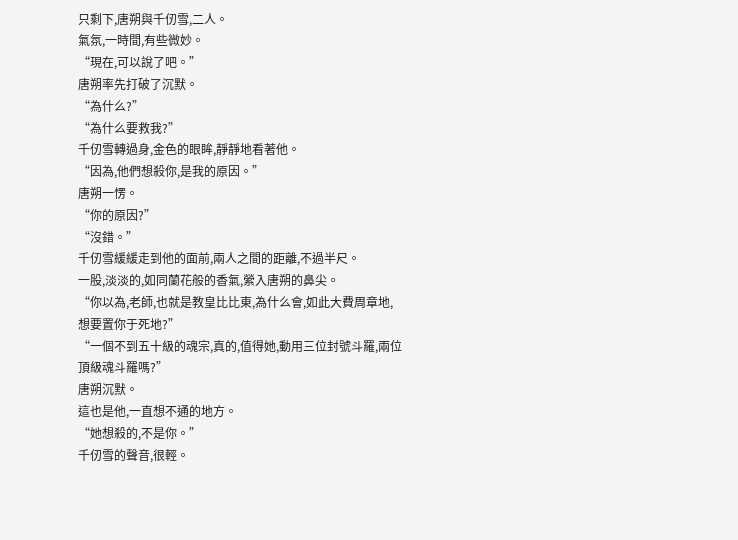只剩下,唐朔與千仞雪,二人。
氣氛,一時間,有些微妙。
“現在,可以說了吧。”
唐朔率先打破了沉默。
“為什么?”
“為什么要救我?”
千仞雪轉過身,金色的眼眸,靜靜地看著他。
“因為,他們想殺你,是我的原因。”
唐朔一愣。
“你的原因?”
“沒錯。”
千仞雪緩緩走到他的面前,兩人之間的距離,不過半尺。
一股,淡淡的,如同蘭花般的香氣,縈入唐朔的鼻尖。
“你以為,老師,也就是教皇比比東,為什么會,如此大費周章地,想要置你于死地?”
“一個不到五十級的魂宗,真的,值得她,動用三位封號斗羅,兩位頂級魂斗羅嗎?”
唐朔沉默。
這也是他,一直想不通的地方。
“她想殺的,不是你。”
千仞雪的聲音,很輕。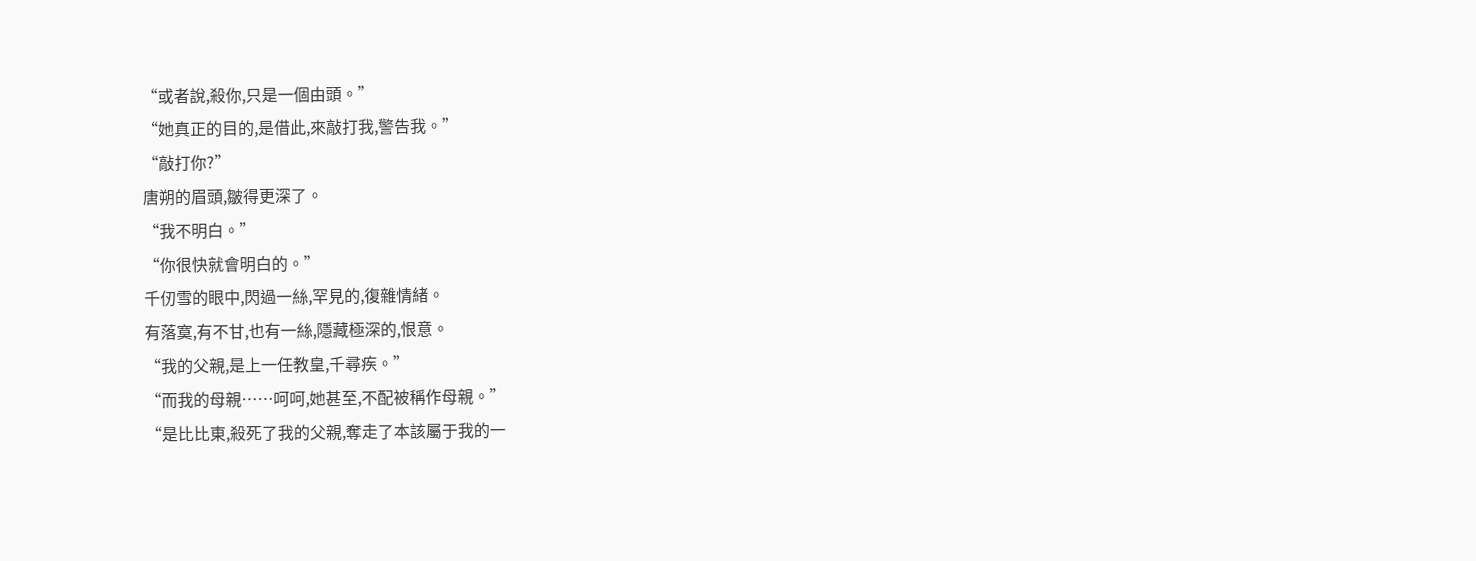“或者說,殺你,只是一個由頭。”
“她真正的目的,是借此,來敲打我,警告我。”
“敲打你?”
唐朔的眉頭,皺得更深了。
“我不明白。”
“你很快就會明白的。”
千仞雪的眼中,閃過一絲,罕見的,復雜情緒。
有落寞,有不甘,也有一絲,隱藏極深的,恨意。
“我的父親,是上一任教皇,千尋疾。”
“而我的母親……呵呵,她甚至,不配被稱作母親。”
“是比比東,殺死了我的父親,奪走了本該屬于我的一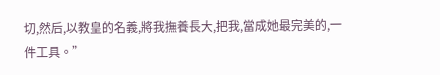切,然后,以教皇的名義,將我撫養長大,把我,當成她最完美的,一件工具。”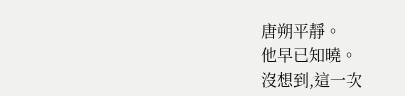唐朔平靜。
他早已知曉。
沒想到,這一次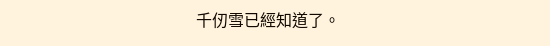千仞雪已經知道了。